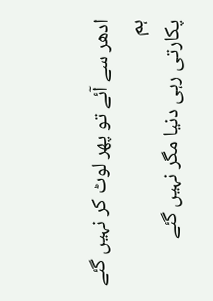ادھر سے آئے تو پھر لوٹ کر نہیں گئے ہم
پکارتی رہی دنیا مگر نہیں گئے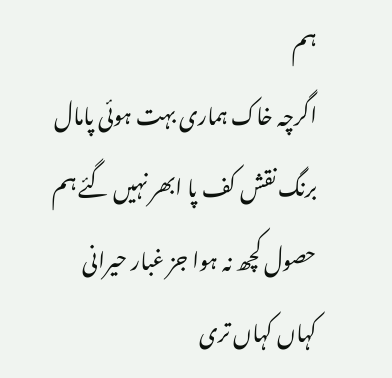ہم
اگرچہ خاک ہماری بہت ہوئی پامال
برنگ نقش کف پا ابھر نہیں گئے ہم
حصول کچھ نہ ہوا جز غبار حیرانی
کہاں کہاں تری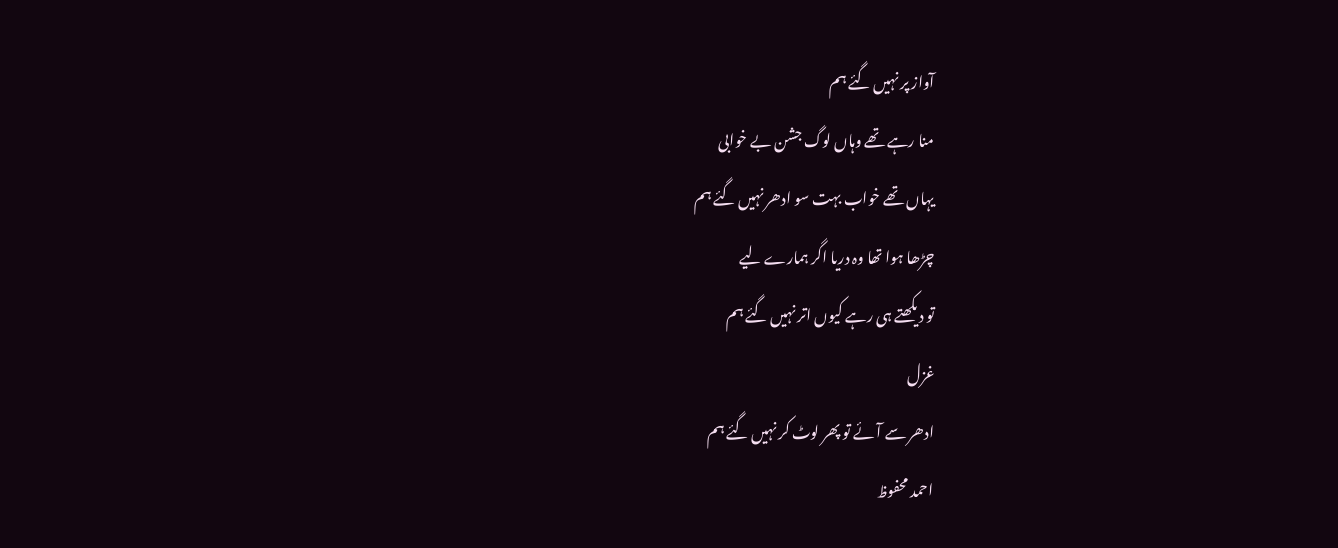آواز پر نہیں گئے ہم
منا رہے تھے وہاں لوگ جشن بے خوابی
یہاں تھے خواب بہت سو ادھر نہیں گئے ہم
چڑھا ہوا تھا وہ دریا اگر ہمارے لیے
تو دیکھتے ہی رہے کیوں اتر نہیں گئے ہم
غزل
ادھر سے آئے تو پھر لوٹ کر نہیں گئے ہم
احمد محفوظ